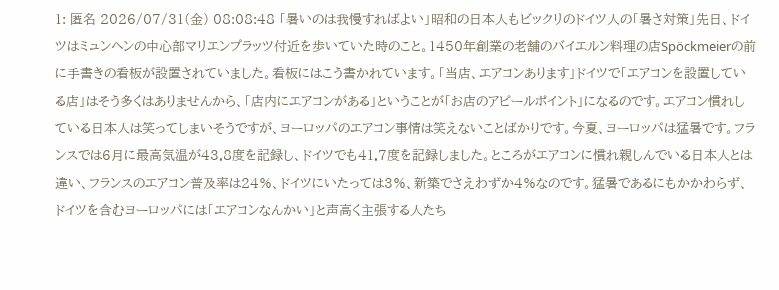1: 匿名 2026/07/31(金) 08:08:48 「暑いのは我慢すればよい」昭和の日本人もビックリのドイツ人の「暑さ対策」先日、ドイツはミュンヘンの中心部マリエンプラッツ付近を歩いていた時のこと。1450年創業の老舗のバイエルン料理の店Spöckmeierの前に手書きの看板が設置されていました。看板にはこう書かれています。「当店、エアコンあります」ドイツで「エアコンを設置している店」はそう多くはありませんから、「店内にエアコンがある」ということが「お店のアピールポイント」になるのです。エアコン慣れしている日本人は笑ってしまいそうですが、ヨーロッパのエアコン事情は笑えないことばかりです。今夏、ヨーロッパは猛暑です。フランスでは6月に最高気温が43.8度を記録し、ドイツでも41.7度を記録しました。ところがエアコンに慣れ親しんでいる日本人とは違い、フランスのエアコン普及率は24%、ドイツにいたっては3%、新築でさえわずか4%なのです。猛暑であるにもかかわらず、ドイツを含むヨーロッパには「エアコンなんかい」と声高く主張する人たち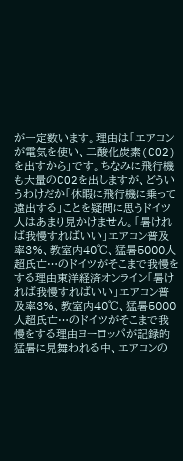が一定数います。理由は「エアコンが電気を使い、二酸化炭素(CO2)を出すから」です。ちなみに飛行機も大量のCO2を出しますが、どういうわけだか「休暇に飛行機に乗って遠出する」ことを疑問に思うドイツ人はあまり見かけません。「暑ければ我慢すればいい」エアコン普及率3%、教室内40℃、猛暑5000人超氏亡…のドイツがそこまで我慢をする理由東洋経済オンライン「暑ければ我慢すればいい」エアコン普及率3%、教室内40℃、猛暑5000人超氏亡…のドイツがそこまで我慢をする理由ヨーロッパが記録的猛暑に見舞われる中、エアコンの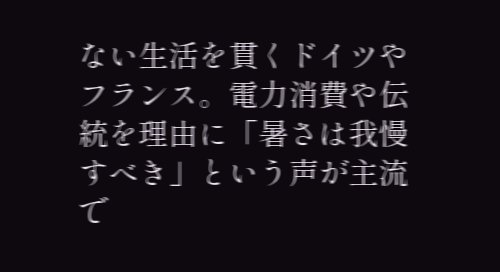ない生活を貫くドイツやフランス。電力消費や伝統を理由に「暑さは我慢すべき」という声が主流で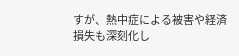すが、熱中症による被害や経済損失も深刻化し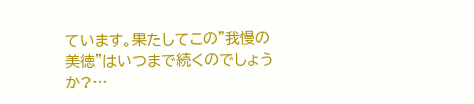ています。果たしてこの"我慢の美徳"はいつまで続くのでしょうか?…